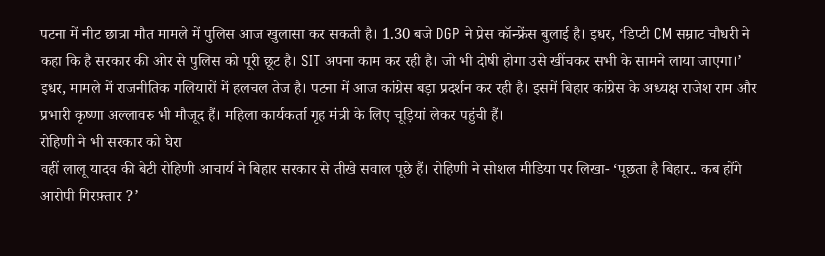पटना में नीट छात्रा मौत मामले में पुलिस आज खुलासा कर सकती है। 1.30 बजे DGP ने प्रेस कॉन्फ्रेंस बुलाई है। इधर, ‘डिप्टी CM सम्राट चौधरी ने कहा कि है सरकार की ओर से पुलिस को पूरी छूट है। SIT अपना काम कर रही है। जो भी दोषी होगा उसे खींचकर सभी के सामने लाया जाएगा।’
इधर, मामले में राजनीतिक गलियारों में हलचल तेज है। पटना में आज कांग्रेस बड़ा प्रदर्शन कर रही है। इसमें बिहार कांग्रेस के अध्यक्ष राजेश राम और प्रभारी कृष्णा अल्लावरु भी मौजूद हैं। महिला कार्यकर्ता गृह मंत्री के लिए चूड़ियां लेकर पहुंची हैं।
रोहिणी ने भी सरकार को घेरा
वहीं लालू यादव की बेटी रोहिणी आचार्य ने बिहार सरकार से तीखे सवाल पूछे हैं। रोहिणी ने सोशल मीडिया पर लिखा- ‘पूछता है बिहार.. कब होंगे आरोपी गिरफ़्तार ?’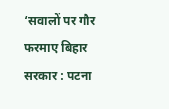‘सवालों पर गौर फरमाए बिहार सरकार : पटना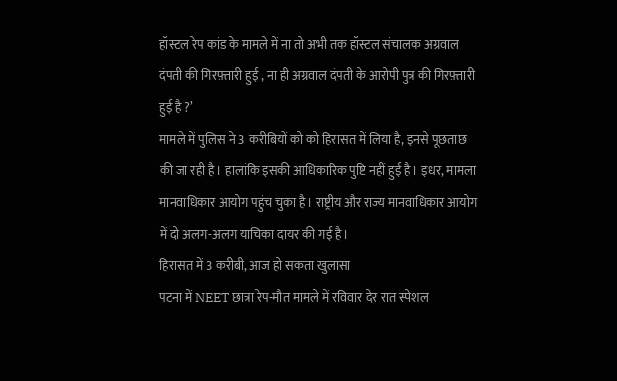हॉस्टल रेप कांड के मामले में ना तो अभी तक हॉस्टल संचालक अग्रवाल दंपती की गिरफ़्तारी हुई , ना ही अग्रवाल दंपती के आरोपी पुत्र की गिरफ़्तारी हुई है ?’
मामले में पुलिस ने 3 करीबियों को को हिरासत में लिया है, इनसे पूछताछ की जा रही है। हालांकि इसकी आधिकारिक पुष्टि नहीं हुई है। इधर, मामला मानवाधिकार आयोग पहुंच चुका है। राष्ट्रीय और राज्य मानवाधिकार आयोग में दो अलग-अलग याचिका दायर की गई है।
हिरासत में 3 करीबी, आज हो सकता खुलासा
पटना में NEET छात्रा रेप-मौत मामले में रविवार देर रात स्पेशल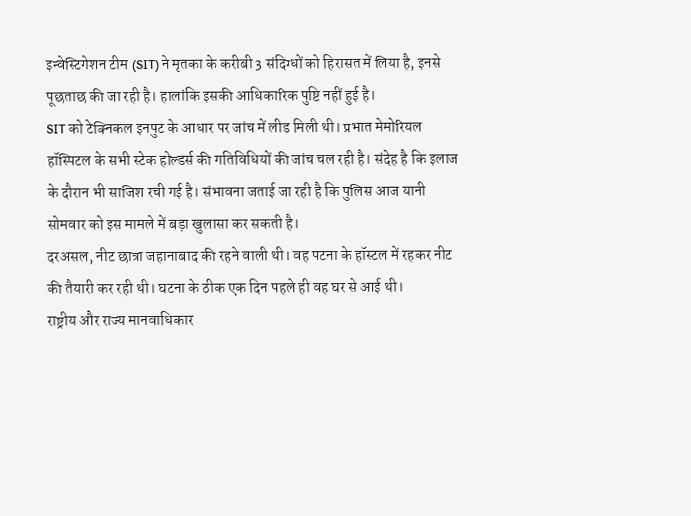इन्वेस्टिगेशन टीम (SIT) ने मृतका के करीबी 3 संदिग्धों को हिरासत में लिया है, इनसे पूछताछ की जा रही है। हालांकि इसकी आधिकारिक पुष्टि नहीं हुई है।
SIT को टेक्निकल इनपुट के आधार पर जांच में लीड मिली थी। प्रभात मेमोरियल हॉस्पिटल के सभी स्टेक होल्डर्स की गतिविधियों की जांच चल रही है। संदेह है कि इलाज के दौरान भी साजिश रची गई है। संभावना जताई जा रही है कि पुलिस आज यानी सोमवार को इस मामले में बड़ा खुलासा कर सकती है।
दरअसल, नीट छात्रा जहानाबाद की रहने वाली थी। वह पटना के हॉस्टल में रहकर नीट की तैयारी कर रही थी। घटना के ठीक एक दिन पहले ही वह घर से आई थी।
राष्ट्रीय और राज्य मानवाधिकार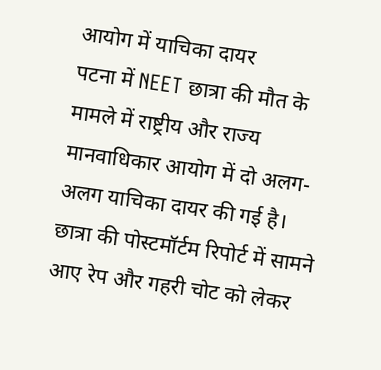आयोग में याचिका दायर
पटना में NEET छात्रा की मौत के मामले में राष्ट्रीय और राज्य मानवाधिकार आयोग में दो अलग-अलग याचिका दायर की गई है। छात्रा की पोस्टमॉर्टम रिपोर्ट में सामने आए रेप और गहरी चोट को लेकर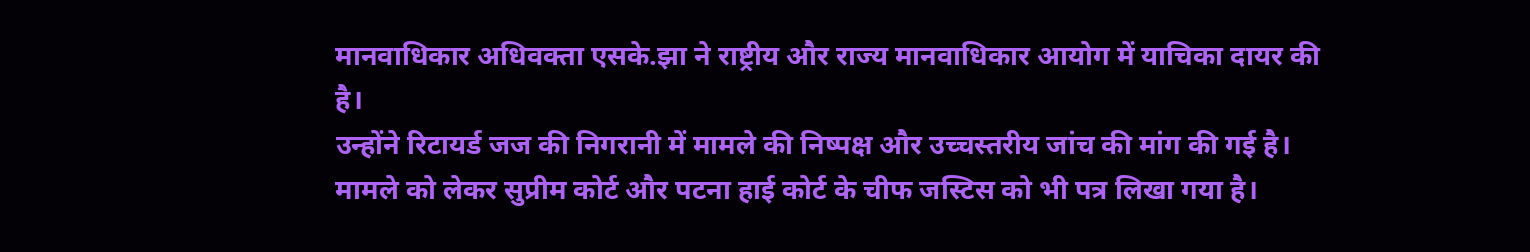मानवाधिकार अधिवक्ता एसके.झा ने राष्ट्रीय और राज्य मानवाधिकार आयोग में याचिका दायर की है।
उन्होंने रिटायर्ड जज की निगरानी में मामले की निष्पक्ष और उच्चस्तरीय जांच की मांग की गई है। मामले को लेकर सुप्रीम कोर्ट और पटना हाई कोर्ट के चीफ जस्टिस को भी पत्र लिखा गया है।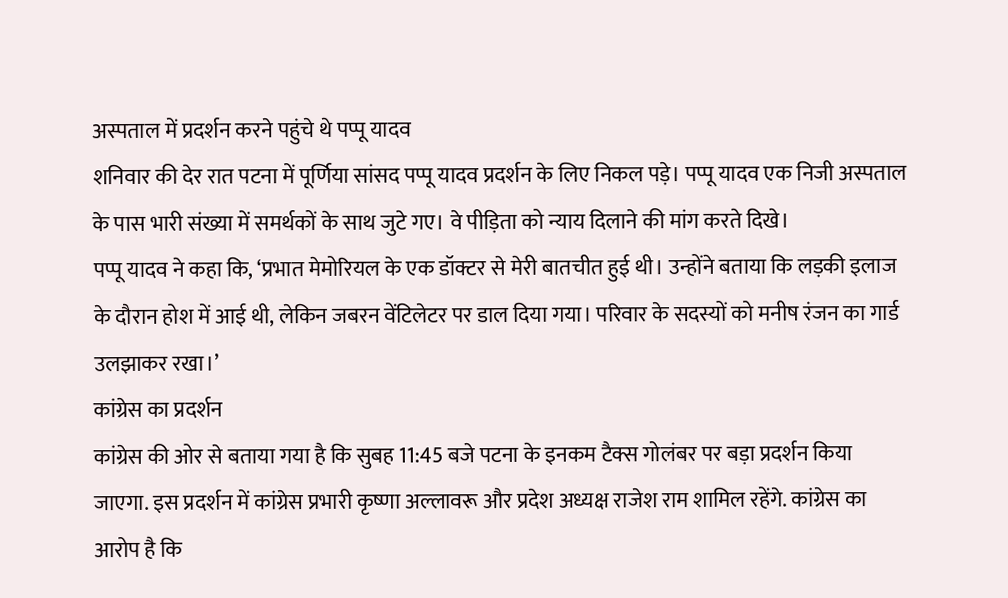अस्पताल में प्रदर्शन करने पहुंचे थे पप्पू यादव
शनिवार की देर रात पटना में पूर्णिया सांसद पप्पू यादव प्रदर्शन के लिए निकल पड़े। पप्पू यादव एक निजी अस्पताल के पास भारी संख्या में समर्थकों के साथ जुटे गए। वे पीड़िता को न्याय दिलाने की मांग करते दिखे।
पप्पू यादव ने कहा कि, ‘प्रभात मेमोरियल के एक डॉक्टर से मेरी बातचीत हुई थी। उन्होंने बताया कि लड़की इलाज के दौरान होश में आई थी, लेकिन जबरन वेंटिलेटर पर डाल दिया गया। परिवार के सदस्यों को मनीष रंजन का गार्ड उलझाकर रखा।’
कांग्रेस का प्रदर्शन
कांग्रेस की ओर से बताया गया है कि सुबह 11:45 बजे पटना के इनकम टैक्स गोलंबर पर बड़ा प्रदर्शन किया जाएगा. इस प्रदर्शन में कांग्रेस प्रभारी कृष्णा अल्लावरू और प्रदेश अध्यक्ष राजेश राम शामिल रहेंगे. कांग्रेस का आरोप है कि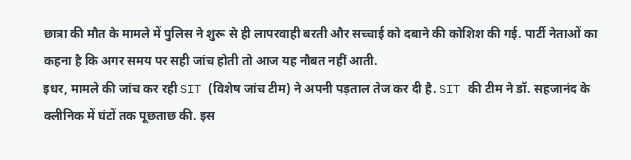छात्रा की मौत के मामले में पुलिस ने शुरू से ही लापरवाही बरती और सच्चाई को दबाने की कोशिश की गई. पार्टी नेताओं का कहना है कि अगर समय पर सही जांच होती तो आज यह नौबत नहीं आती.
इधर, मामले की जांच कर रही SIT (विशेष जांच टीम) ने अपनी पड़ताल तेज कर दी है. SIT की टीम ने डॉ. सहजानंद के क्लीनिक में घंटों तक पूछताछ की. इस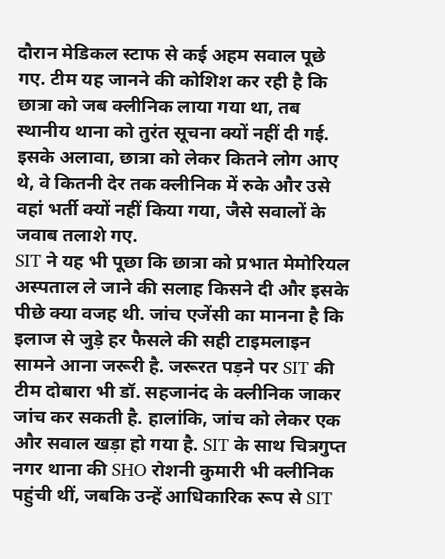दौरान मेडिकल स्टाफ से कई अहम सवाल पूछे गए. टीम यह जानने की कोशिश कर रही है कि छात्रा को जब क्लीनिक लाया गया था, तब स्थानीय थाना को तुरंत सूचना क्यों नहीं दी गई. इसके अलावा, छात्रा को लेकर कितने लोग आए थे, वे कितनी देर तक क्लीनिक में रुके और उसे वहां भर्ती क्यों नहीं किया गया, जैसे सवालों के जवाब तलाशे गए.
SIT ने यह भी पूछा कि छात्रा को प्रभात मेमोरियल अस्पताल ले जाने की सलाह किसने दी और इसके पीछे क्या वजह थी. जांच एजेंसी का मानना है कि इलाज से जुड़े हर फैसले की सही टाइमलाइन सामने आना जरूरी है. जरूरत पड़ने पर SIT की टीम दोबारा भी डॉ. सहजानंद के क्लीनिक जाकर जांच कर सकती है. हालांकि, जांच को लेकर एक और सवाल खड़ा हो गया है. SIT के साथ चित्रगुप्त नगर थाना की SHO रोशनी कुमारी भी क्लीनिक पहुंची थीं, जबकि उन्हें आधिकारिक रूप से SIT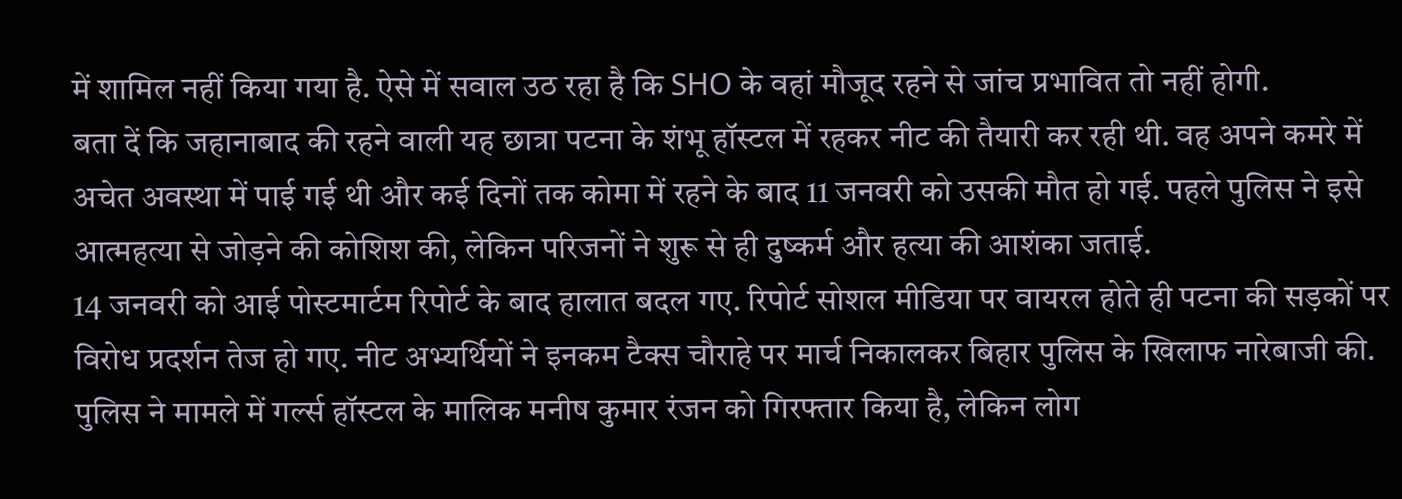में शामिल नहीं किया गया है. ऐसे में सवाल उठ रहा है कि SHO के वहां मौजूद रहने से जांच प्रभावित तो नहीं होगी.
बता दें कि जहानाबाद की रहने वाली यह छात्रा पटना के शंभू हॉस्टल में रहकर नीट की तैयारी कर रही थी. वह अपने कमरे में अचेत अवस्था में पाई गई थी और कई दिनों तक कोमा में रहने के बाद 11 जनवरी को उसकी मौत हो गई. पहले पुलिस ने इसे आत्महत्या से जोड़ने की कोशिश की, लेकिन परिजनों ने शुरू से ही दुष्कर्म और हत्या की आशंका जताई.
14 जनवरी को आई पोस्टमार्टम रिपोर्ट के बाद हालात बदल गए. रिपोर्ट सोशल मीडिया पर वायरल होते ही पटना की सड़कों पर विरोध प्रदर्शन तेज हो गए. नीट अभ्यर्थियों ने इनकम टैक्स चौराहे पर मार्च निकालकर बिहार पुलिस के खिलाफ नारेबाजी की. पुलिस ने मामले में गर्ल्स हॉस्टल के मालिक मनीष कुमार रंजन को गिरफ्तार किया है, लेकिन लोग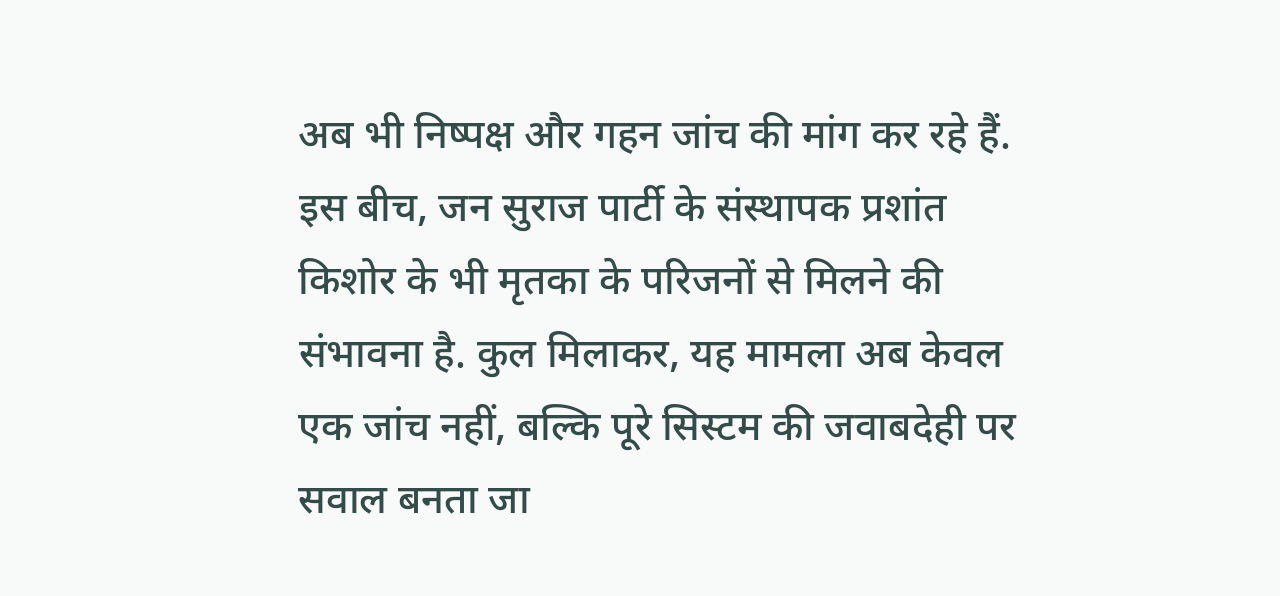अब भी निष्पक्ष और गहन जांच की मांग कर रहे हैं. इस बीच, जन सुराज पार्टी के संस्थापक प्रशांत किशोर के भी मृतका के परिजनों से मिलने की संभावना है. कुल मिलाकर, यह मामला अब केवल एक जांच नहीं, बल्कि पूरे सिस्टम की जवाबदेही पर सवाल बनता जा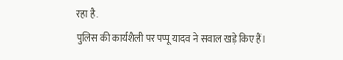रहा है.
पुलिस की कार्यशैली पर पप्पू यादव ने सवाल खड़े किए हैं।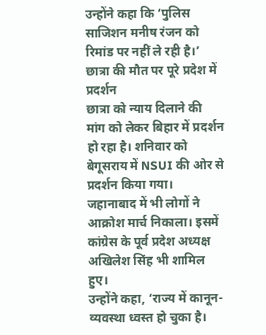उन्होंने कहा कि ‘पुलिस साजिशन मनीष रंजन को रिमांड पर नहीं ले रही है।’
छात्रा की मौत पर पूरे प्रदेश में प्रदर्शन
छात्रा को न्याय दिलाने की मांग को लेकर बिहार में प्रदर्शन हो रहा है। शनिवार को बेगूसराय में NSUI की ओर से प्रदर्शन किया गया। जहानाबाद में भी लोगों ने आक्रोश मार्च निकाला। इसमें कांग्रेस के पूर्व प्रदेश अध्यक्ष अखिलेश सिंह भी शामिल हुए।
उन्होंने कहा, ‘राज्य में कानून-व्यवस्था ध्वस्त हो चुका है।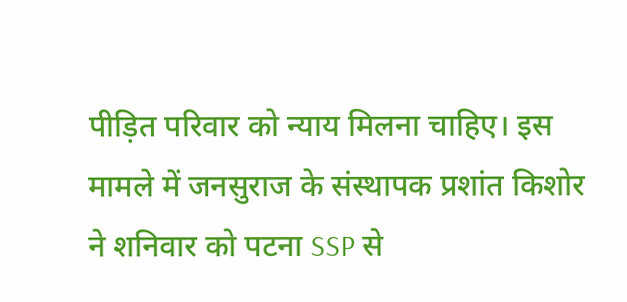पीड़ित परिवार को न्याय मिलना चाहिए। इस मामले में जनसुराज के संस्थापक प्रशांत किशोर ने शनिवार को पटना SSP से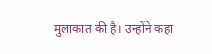मुलाकात की है। उन्होंने कहा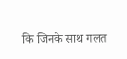कि जिनके साथ गलत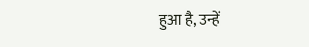हुआ है, उन्हें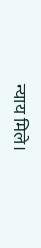न्याय मिले।